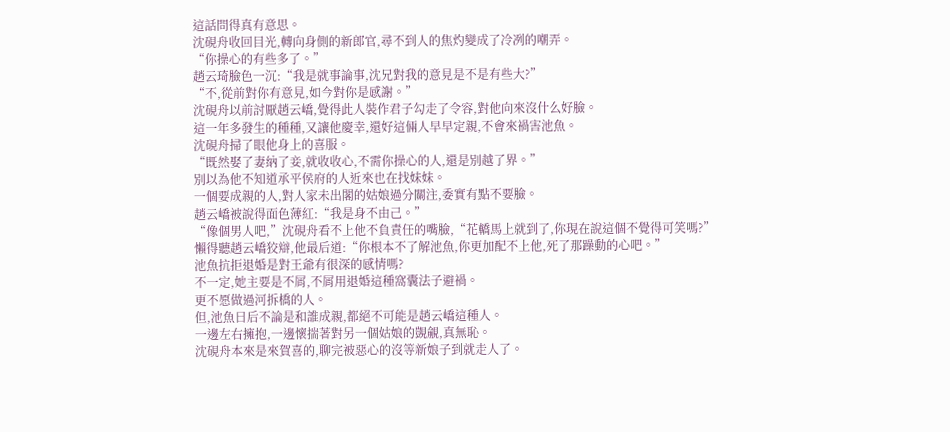這話問得真有意思。
沈硯舟收回目光,轉向身側的新郎官,尋不到人的焦灼變成了冷冽的嘲弄。
“你操心的有些多了。”
趙云琦臉色一沉:“我是就事論事,沈兄對我的意見是不是有些大?”
“不,從前對你有意見,如今對你是感謝。”
沈硯舟以前討厭趙云嶠,覺得此人裝作君子勾走了令容,對他向來沒什么好臉。
這一年多發生的種種,又讓他慶幸,還好這倆人早早定親,不會來禍害池魚。
沈硯舟掃了眼他身上的喜服。
“既然娶了妻納了妾,就收收心,不需你操心的人,還是別越了界。”
別以為他不知道承平侯府的人近來也在找妹妹。
一個要成親的人,對人家未出閣的姑娘過分關注,委實有點不要臉。
趙云嶠被說得面色薄紅:“我是身不由己。”
“像個男人吧,”沈硯舟看不上他不負責任的嘴臉,“花轎馬上就到了,你現在說這個不覺得可笑嗎?”
懶得聽趙云嶠狡辯,他最后道:“你根本不了解池魚,你更加配不上他,死了那躁動的心吧。”
池魚抗拒退婚是對王爺有很深的感情嗎?
不一定,她主要是不屑,不屑用退婚這種窩囊法子避禍。
更不愿做過河拆橋的人。
但,池魚日后不論是和誰成親,都絕不可能是趙云嶠這種人。
一邊左右擁抱,一邊懷揣著對另一個姑娘的覬覦,真無恥。
沈硯舟本來是來賀喜的,聊完被惡心的沒等新娘子到就走人了。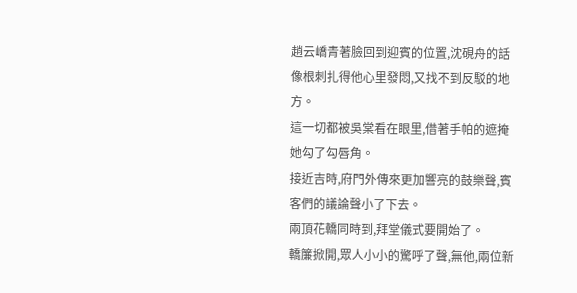趙云嶠青著臉回到迎賓的位置,沈硯舟的話像根刺扎得他心里發悶,又找不到反駁的地方。
這一切都被吳棠看在眼里,借著手帕的遮掩她勾了勾唇角。
接近吉時,府門外傳來更加響亮的鼓樂聲,賓客們的議論聲小了下去。
兩頂花轎同時到,拜堂儀式要開始了。
轎簾掀開,眾人小小的驚呼了聲,無他,兩位新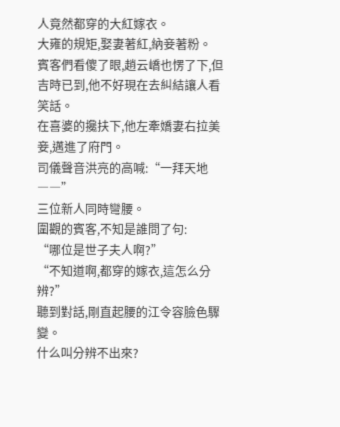人竟然都穿的大紅嫁衣。
大雍的規矩,娶妻著紅,納妾著粉。
賓客們看傻了眼,趙云嶠也愣了下,但吉時已到,他不好現在去糾結讓人看笑話。
在喜婆的攙扶下,他左牽嬌妻右拉美妾,邁進了府門。
司儀聲音洪亮的高喊:“一拜天地――”
三位新人同時彎腰。
圍觀的賓客,不知是誰問了句:
“哪位是世子夫人啊?”
“不知道啊,都穿的嫁衣,這怎么分辨?”
聽到對話,剛直起腰的江令容臉色驟變。
什么叫分辨不出來?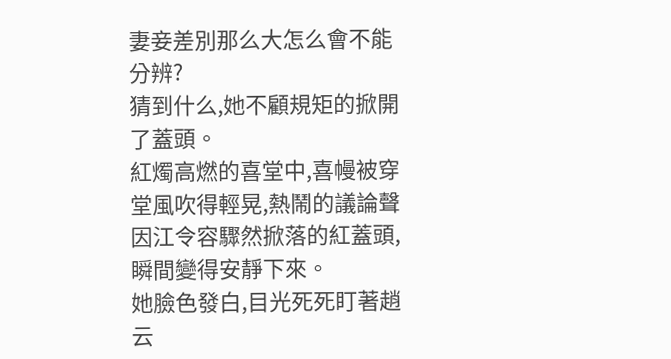妻妾差別那么大怎么會不能分辨?
猜到什么,她不顧規矩的掀開了蓋頭。
紅燭高燃的喜堂中,喜幔被穿堂風吹得輕晃,熱鬧的議論聲因江令容驟然掀落的紅蓋頭,瞬間變得安靜下來。
她臉色發白,目光死死盯著趙云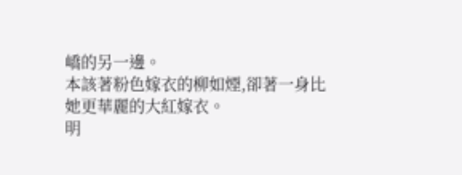嶠的另一邊。
本該著粉色嫁衣的柳如煙,卻著一身比她更華麗的大紅嫁衣。
明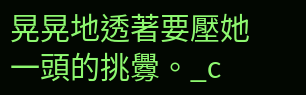晃晃地透著要壓她一頭的挑釁。_c